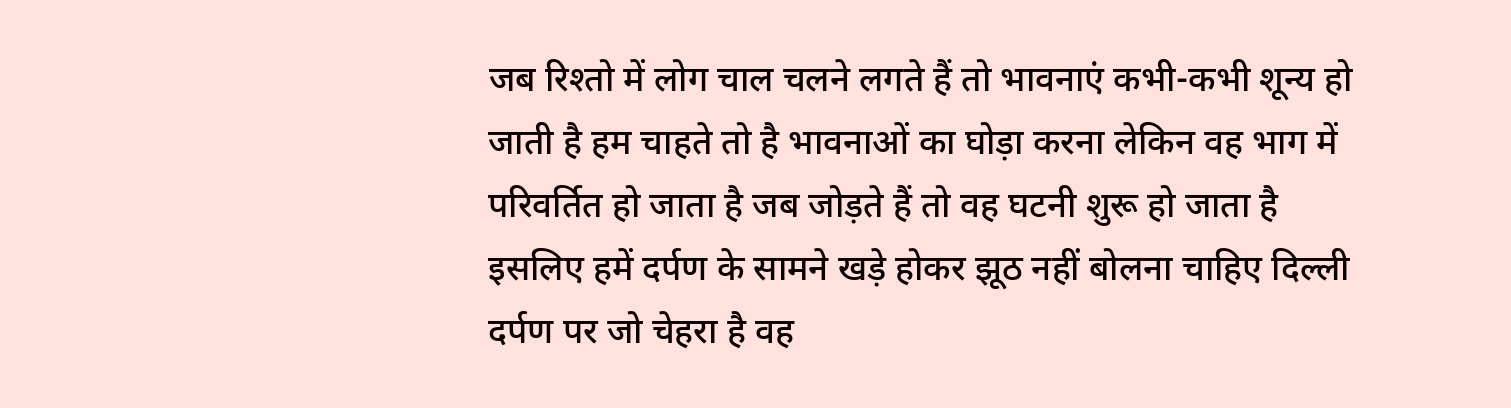जब रिश्तो में लोग चाल चलने लगते हैं तो भावनाएं कभी-कभी शून्य हो जाती है हम चाहते तो है भावनाओं का घोड़ा करना लेकिन वह भाग में परिवर्तित हो जाता है जब जोड़ते हैं तो वह घटनी शुरू हो जाता है इसलिए हमें दर्पण के सामने खड़े होकर झूठ नहीं बोलना चाहिए दिल्ली दर्पण पर जो चेहरा है वह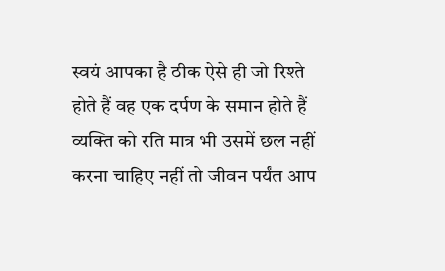स्वयं आपका है ठीक ऐसे ही जो रिश्ते होते हैं वह एक दर्पण के समान होते हैं व्यक्ति को रति मात्र भी उसमें छल नहीं करना चाहिए नहीं तो जीवन पर्यंत आप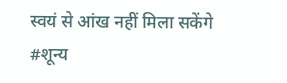स्वयं से आंख नहीं मिला सकेंगे
#शून्य